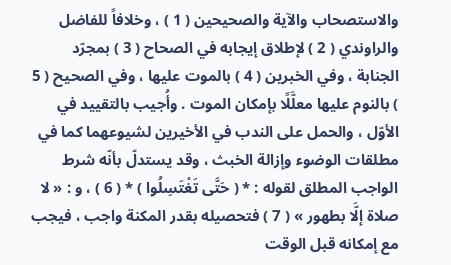والاستصحاب والآية والصحيحين ( 1 ) ، وخلافاً للفاضل والراوندي ( 2 ) لإطلاق إيجابه في الصحاح ( 3 ) بمجرّد الجنابة ، وفي الخبرين ( 4 ) بالموت عليها ، وفي الصحيح ( 5 ) بالنوم عليها معلَّلًا بإمكان الموت . وأُجيب بالتقييد في الأوّل ، والحمل على الندب في الأخيرين لشيوعهما كما في مطلقات الوضوء وإزالة الخبث ، وقد يستدلّ بأنّه شرط الواجب المطلق لقوله : * ( حَتَّى تَغْتَسِلُوا ) * ( 6 ) ، و : « لا صلاة إلَّا بطهور » ( 7 ) فتحصيله بقدر المكنة واجب ، فيجب مع إمكانه قبل الوقت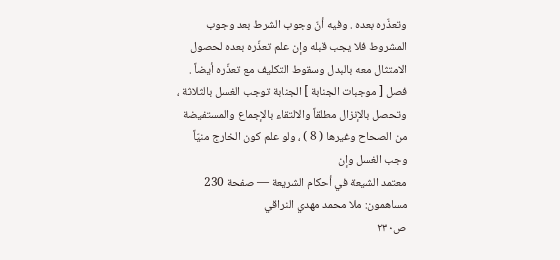وتعذّره بعده . وفيه أنّ وجوب الشرط بعد وجوب المشروط فلا يجب قبله وإن علم تعذّره بعده لحصول الامتثال معه بالبدل وسقوط التكليف مع تعذّره أيضاً . فصل [ موجبات الجنابة ] الجنابة توجب الغسل بالثلاثة ، وتحصل بالإنزال مطلقاً والالتقاء بالإجماع والمستفيضة من الصحاح وغيرها ( 8 ) ، ولو علم كون الخارج منيّاً وجب الغسل وإن
معتمد الشيعة في أحكام الشريعة — صفحة 230
مساهمون: ملا محمد مهدي النراقي
ص٢٣٠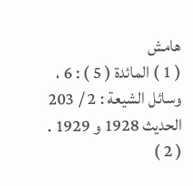هامش
( 1 ) المائدة ( 5 ) : 6 ، وسائل الشيعة : 2 / 203 الحديث 1928 و 1929 .
( 2 )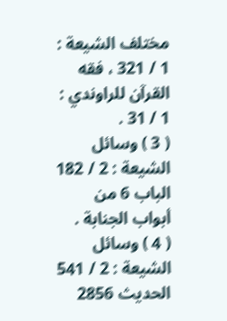مختلف الشيعة : 1 / 321 ، فقه القرآن للراوندي : 1 / 31 .
( 3 ) وسائل الشيعة : 2 / 182 الباب 6 من أبواب الجنابة .
( 4 ) وسائل الشيعة : 2 / 541 الحديث 2856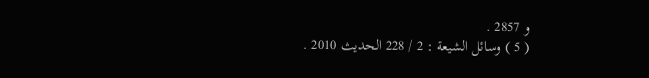و 2857 .
( 5 ) وسائل الشيعة : 2 / 228 الحديث 2010 .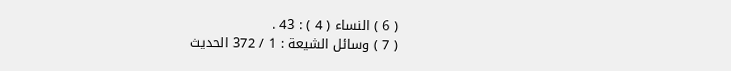( 6 ) النساء ( 4 ) : 43 .
( 7 ) وسائل الشيعة : 1 / 372 الحديث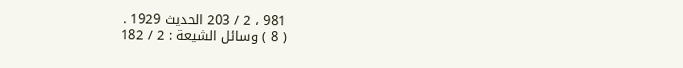981 ، 2 / 203 الحديث 1929 .
( 8 ) وسائل الشيعة : 2 / 182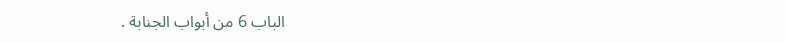الباب 6 من أبواب الجنابة .